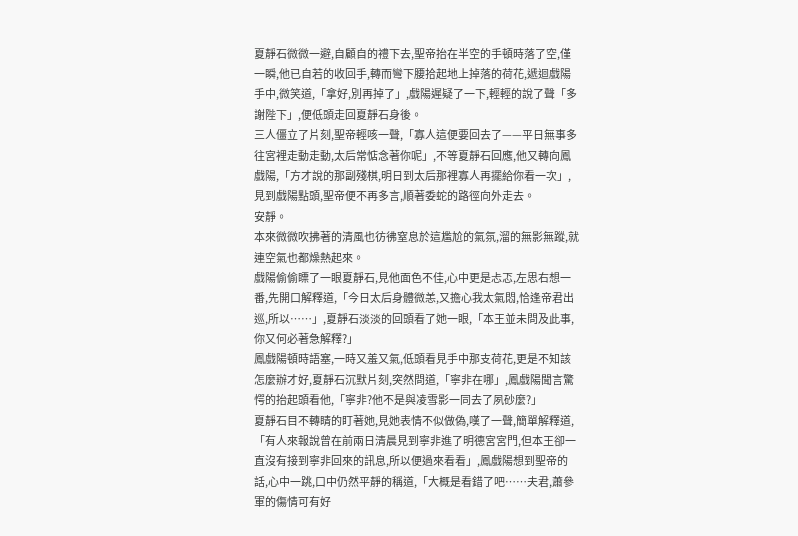夏靜石微微一避,自顧自的禮下去,聖帝抬在半空的手頓時落了空,僅一瞬,他已自若的收回手,轉而彎下腰拾起地上掉落的荷花,遞迴戲陽手中,微笑道,「拿好,別再掉了」,戲陽遲疑了一下,輕輕的說了聲「多謝陛下」,便低頭走回夏靜石身後。
三人僵立了片刻,聖帝輕咳一聲,「寡人這便要回去了——平日無事多往宮裡走動走動,太后常惦念著你呢」,不等夏靜石回應,他又轉向鳳戲陽,「方才說的那副殘棋,明日到太后那裡寡人再擺給你看一次」,見到戲陽點頭,聖帝便不再多言,順著委蛇的路徑向外走去。
安靜。
本來微微吹拂著的清風也彷彿窒息於這尷尬的氣氛,溜的無影無蹤,就連空氣也都燥熱起來。
戲陽偷偷瞟了一眼夏靜石,見他面色不佳,心中更是忐忑,左思右想一番,先開口解釋道,「今日太后身體微恙,又擔心我太氣悶,恰逢帝君出巡,所以……」,夏靜石淡淡的回頭看了她一眼,「本王並未問及此事,你又何必著急解釋?」
鳳戲陽頓時語塞,一時又羞又氣,低頭看見手中那支荷花,更是不知該怎麼辦才好,夏靜石沉默片刻,突然問道,「寧非在哪」,鳳戲陽聞言驚愕的抬起頭看他,「寧非?他不是與凌雪影一同去了夙砂麼?」
夏靜石目不轉睛的盯著她,見她表情不似做偽,嘆了一聲,簡單解釋道,「有人來報說曾在前兩日清晨見到寧非進了明德宮宮門,但本王卻一直沒有接到寧非回來的訊息,所以便過來看看」,鳳戲陽想到聖帝的話,心中一跳,口中仍然平靜的稱道,「大概是看錯了吧……夫君,蕭參軍的傷情可有好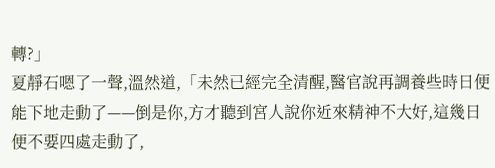轉?」
夏靜石嗯了一聲,溫然道,「未然已經完全清醒,醫官說再調養些時日便能下地走動了——倒是你,方才聽到宮人說你近來精神不大好,這幾日便不要四處走動了,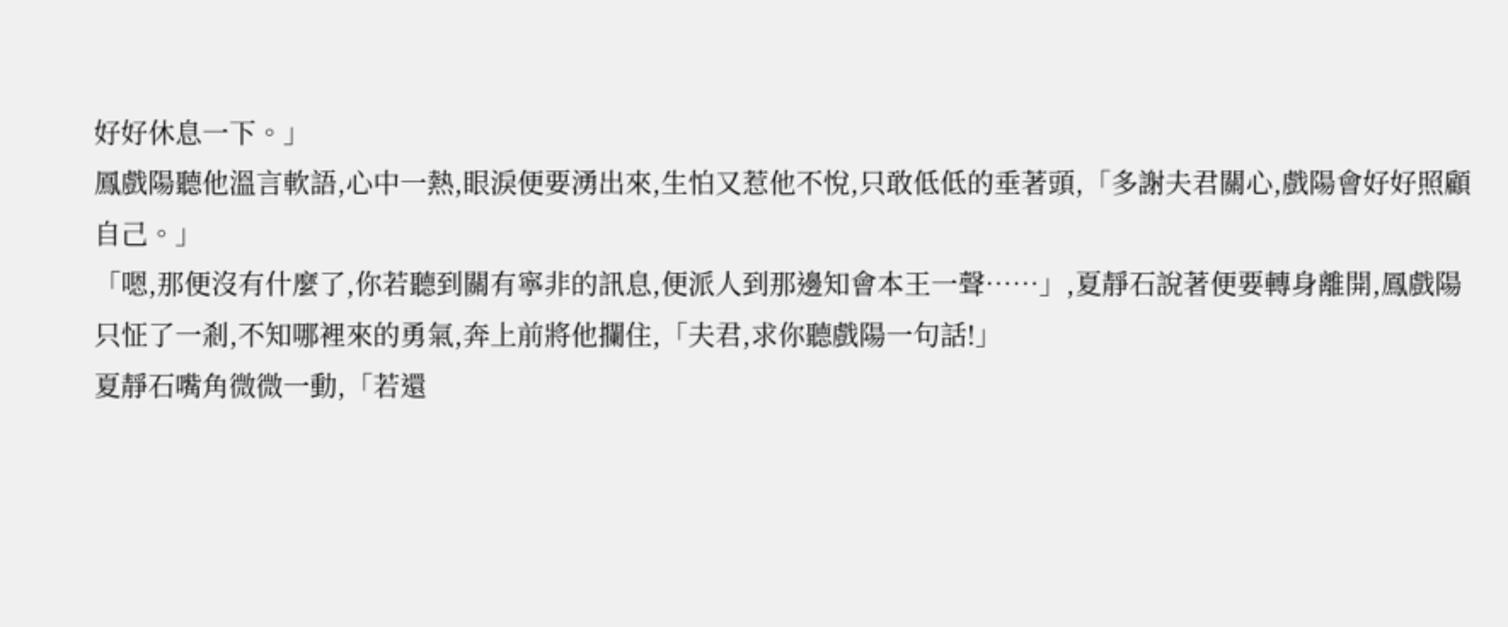好好休息一下。」
鳳戲陽聽他溫言軟語,心中一熱,眼淚便要湧出來,生怕又惹他不悅,只敢低低的垂著頭,「多謝夫君關心,戲陽會好好照顧自己。」
「嗯,那便沒有什麼了,你若聽到關有寧非的訊息,便派人到那邊知會本王一聲……」,夏靜石說著便要轉身離開,鳳戲陽只怔了一剎,不知哪裡來的勇氣,奔上前將他攔住,「夫君,求你聽戲陽一句話!」
夏靜石嘴角微微一動,「若還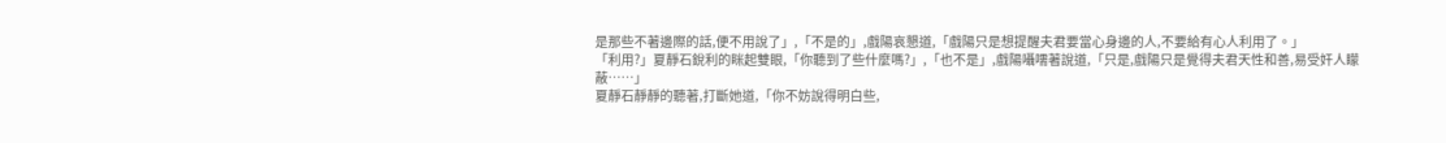是那些不著邊際的話,便不用說了」,「不是的」,戲陽哀懇道,「戲陽只是想提醒夫君要當心身邊的人,不要給有心人利用了。」
「利用?」夏靜石銳利的眯起雙眼,「你聽到了些什麼嗎?」,「也不是」,戲陽囁嚅著說道,「只是,戲陽只是覺得夫君天性和善,易受奸人矇蔽……」
夏靜石靜靜的聽著,打斷她道,「你不妨說得明白些,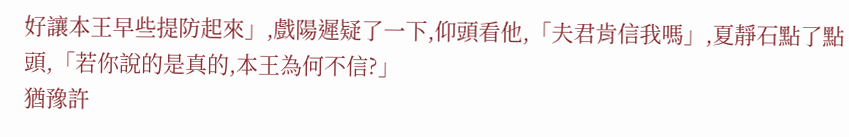好讓本王早些提防起來」,戲陽遲疑了一下,仰頭看他,「夫君肯信我嗎」,夏靜石點了點頭,「若你說的是真的,本王為何不信?」
猶豫許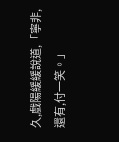久,戲陽緩緩說道,「寧非,還有,付一笑。」